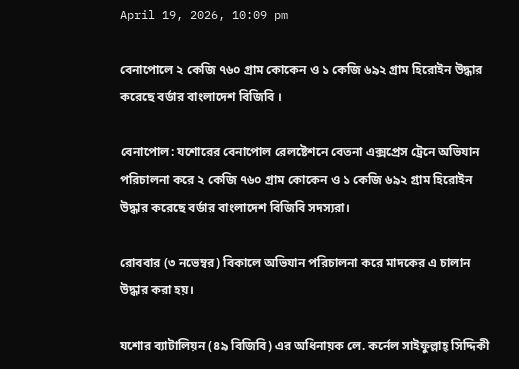April 19, 2026, 10:09 pm

বেনাপোলে ২ কেজি ৭৬০ গ্রাম কোকেন ও ১ কেজি ৬৯২ গ্রাম হিরোইন উদ্ধার করেছে বর্ডার বাংলাদেশ বিজিবি ।

বেনাপোল: যশোরের বেনাপোল রেলষ্টেশনে বেতনা এক্সপ্রেস ট্রেনে অভিযান পরিচালনা করে ২ কেজি ৭৬০ গ্রাম কোকেন ও ১ কেজি ৬৯২ গ্রাম হিরোইন উদ্ধার করেছে বর্ডার বাংলাদেশ বিজিবি সদস্যরা।

রোববার (৩ নভেম্বর) বিকালে অভিযান পরিচালনা করে মাদকের এ চালান উদ্ধার করা হয়।

যশোর ব্যাটালিয়ন (৪৯ বিজিবি) এর অধিনায়ক লে. কর্নেল সাইফুল্লাহ্ সিদ্দিকী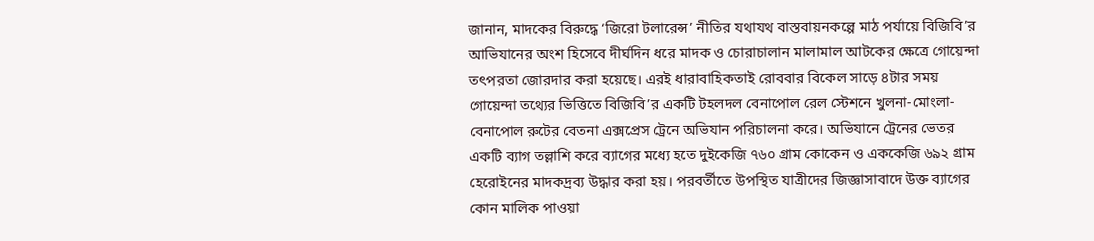জানান, মাদকের বিরুদ্ধে ‘জিরো টলারেন্স’ নীতির যথাযথ বাস্তবায়নকল্পে মাঠ পর্যায়ে বিজিবি’র আভিযানের অংশ হিসেবে দীর্ঘদিন ধরে মাদক ও চোরাচালান মালামাল আটকের ক্ষেত্রে গোয়েন্দা তৎপরতা জোরদার করা হয়েছে। এরই ধারাবাহিকতাই রোববার বিকেল সাড়ে ৪টার সময় গোয়েন্দা তথ্যের ভিত্তিতে বিজিবি’র একটি টহলদল বেনাপোল রেল স্টেশনে খুলনা-মোংলা-বেনাপোল রুটের বেতনা এক্সপ্রেস ট্রেনে অভিযান পরিচালনা করে। অভিযানে ট্রেনের ভেতর একটি ব্যাগ তল্লাশি করে ব্যাগের মধ্যে হতে দুইকেজি ৭৬০ গ্রাম কোকেন ও এককেজি ৬৯২ গ্রাম হেরোইনের মাদকদ্রব্য উদ্ধার করা হয়। পরবর্তীতে উপস্থিত যাত্রীদের জিজ্ঞাসাবাদে উক্ত ব্যাগের কোন মালিক পাওয়া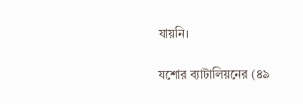যায়নি।

যশোর ব্যাটালিয়নের (৪৯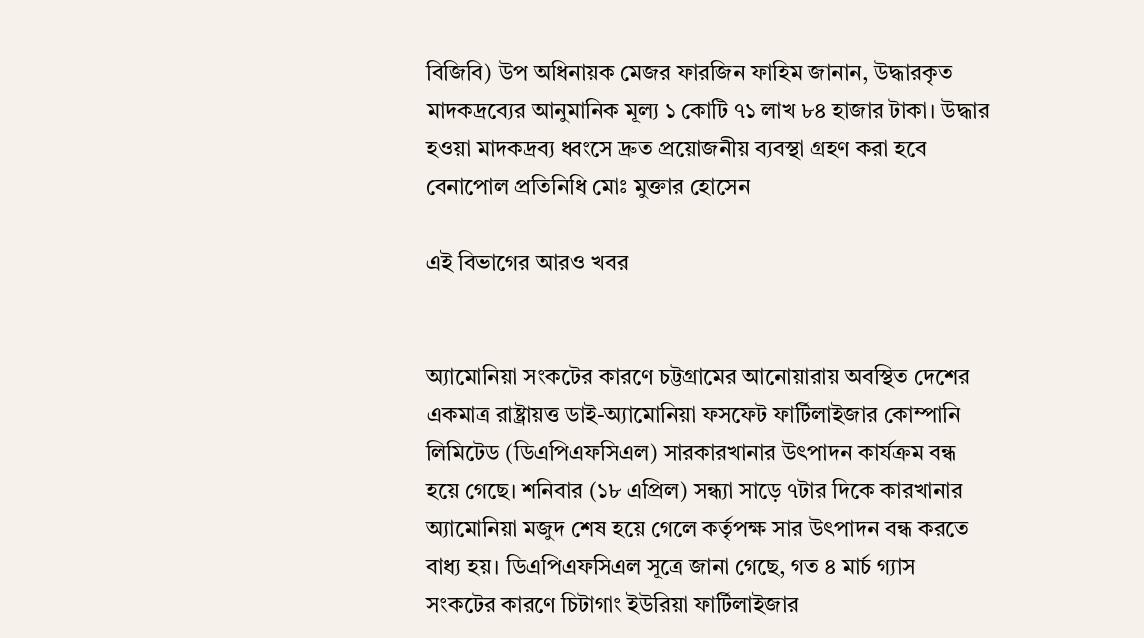বিজিবি) উপ অধিনায়ক মেজর ফারজিন ফাহিম জানান, উদ্ধারকৃত মাদকদ্রব্যের আনুমানিক মূল্য ১ কোটি ৭১ লাখ ৮৪ হাজার টাকা। উদ্ধার হওয়া মাদকদ্রব্য ধ্বংসে দ্রুত প্রয়োজনীয় ব্যবস্থা গ্রহণ করা হবে বেনাপোল প্রতিনিধি মোঃ মুক্তার হোসেন

এই বিভাগের আরও খবর


অ্যামোনিয়া সংকটের কারণে চট্টগ্রামের আনোয়ারায় অবস্থিত দেশের একমাত্র রাষ্ট্রায়ত্ত ডাই-অ্যামোনিয়া ফসফেট ফার্টিলাইজার কোম্পানি লিমিটেড (ডিএপিএফসিএল) সারকারখানার উৎপাদন কার্যক্রম বন্ধ হয়ে গেছে। শনিবার (১৮ এপ্রিল) সন্ধ্যা সাড়ে ৭টার দিকে কারখানার অ্যামোনিয়া মজুদ শেষ হয়ে গেলে কর্তৃপক্ষ সার উৎপাদন বন্ধ করতে বাধ্য হয়। ডিএপিএফসিএল সূত্রে জানা গেছে, গত ৪ মার্চ গ্যাস সংকটের কারণে চিটাগাং ইউরিয়া ফার্টিলাইজার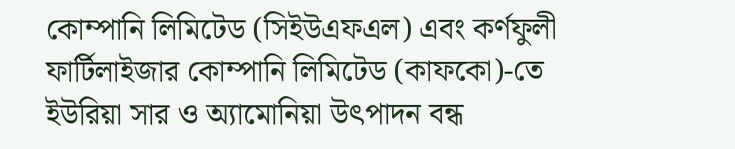কোম্পানি লিমিটেড (সিইউএফএল) এবং কর্ণফুলী ফার্টিলাইজার কোম্পানি লিমিটেড (কাফকো)-তে ইউরিয়া সার ও অ্যামোনিয়া উৎপাদন বন্ধ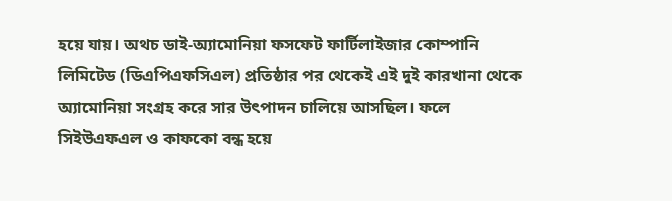হয়ে যায়। অথচ ডাই-অ্যামোনিয়া ফসফেট ফার্টিলাইজার কোম্পানি লিমিটেড (ডিএপিএফসিএল) প্রতিষ্ঠার পর থেকেই এই দুই কারখানা থেকে অ্যামোনিয়া সংগ্রহ করে সার উৎপাদন চালিয়ে আসছিল। ফলে সিইউএফএল ও কাফকো বন্ধ হয়ে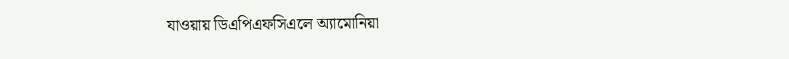যাওয়ায় ডিএপিএফসিএলে অ্যামোনিয়া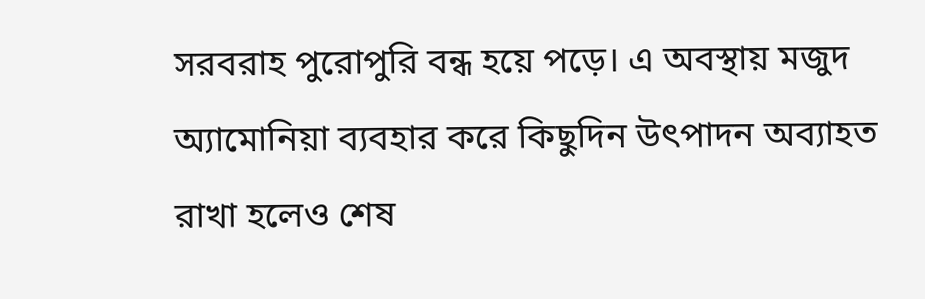সরবরাহ পুরোপুরি বন্ধ হয়ে পড়ে। এ অবস্থায় মজুদ অ্যামোনিয়া ব্যবহার করে কিছুদিন উৎপাদন অব্যাহত রাখা হলেও শেষ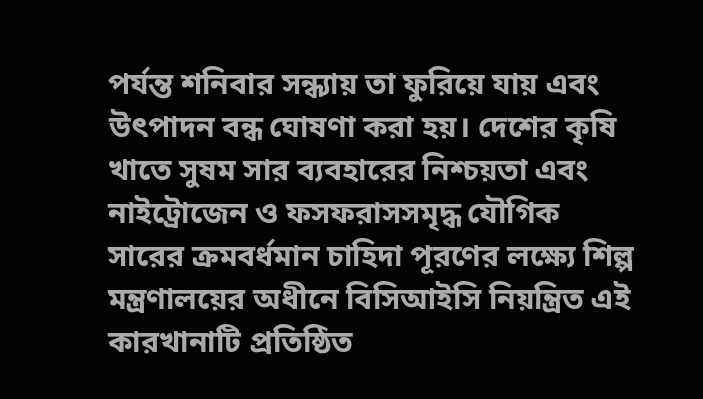পর্যন্ত শনিবার সন্ধ্যায় তা ফুরিয়ে যায় এবং উৎপাদন বন্ধ ঘোষণা করা হয়। দেশের কৃষি খাতে সুষম সার ব্যবহারের নিশ্চয়তা এবং নাইট্রোজেন ও ফসফরাসসমৃদ্ধ যৌগিক সারের ক্রমবর্ধমান চাহিদা পূরণের লক্ষ্যে শিল্প মন্ত্রণালয়ের অধীনে বিসিআইসি নিয়ন্ত্রিত এই কারখানাটি প্রতিষ্ঠিত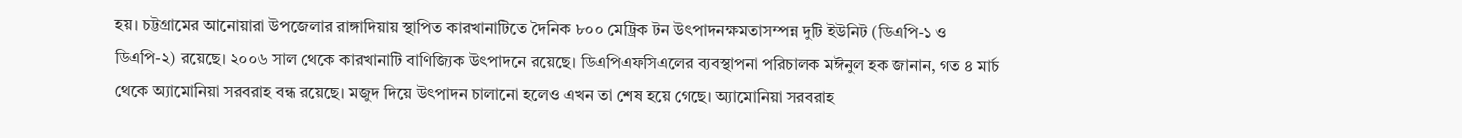হয়। চট্টগ্রামের আনোয়ারা উপজেলার রাঙ্গাদিয়ায় স্থাপিত কারখানাটিতে দৈনিক ৮০০ মেট্রিক টন উৎপাদনক্ষমতাসম্পন্ন দুটি ইউনিট (ডিএপি-১ ও ডিএপি-২) রয়েছে। ২০০৬ সাল থেকে কারখানাটি বাণিজ্যিক উৎপাদনে রয়েছে। ডিএপিএফসিএলের ব্যবস্থাপনা পরিচালক মঈনুল হক জানান, গত ৪ মার্চ থেকে অ্যামোনিয়া সরবরাহ বন্ধ রয়েছে। মজুদ দিয়ে উৎপাদন চালানো হলেও এখন তা শেষ হয়ে গেছে। অ্যামোনিয়া সরবরাহ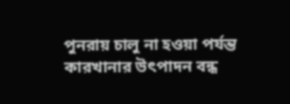পুনরায় চালু না হওয়া পর্যন্ত কারখানার উৎপাদন বন্ধ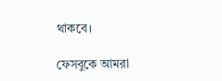থাকবে।

ফেসবুকে আমরা